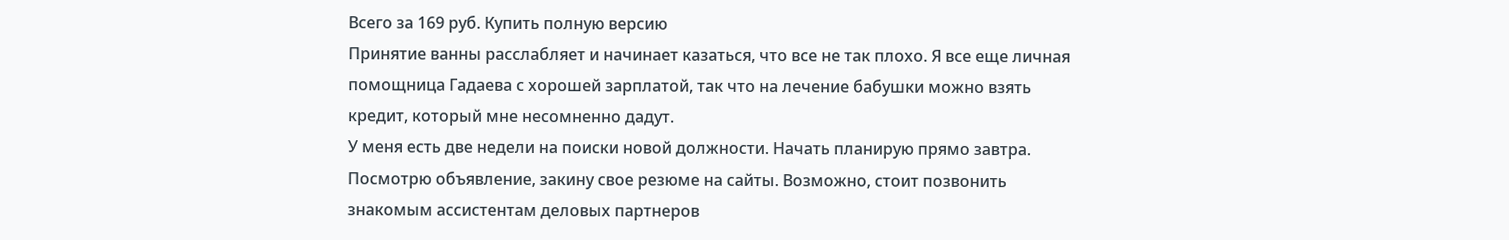Всего за 169 руб. Купить полную версию
Принятие ванны расслабляет и начинает казаться, что все не так плохо. Я все еще личная помощница Гадаева с хорошей зарплатой, так что на лечение бабушки можно взять кредит, который мне несомненно дадут.
У меня есть две недели на поиски новой должности. Начать планирую прямо завтра. Посмотрю объявление, закину свое резюме на сайты. Возможно, стоит позвонить знакомым ассистентам деловых партнеров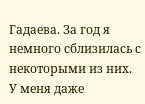Гадаева. За год я немного сблизилась с некоторыми из них.
У меня даже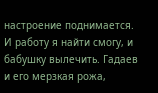настроение поднимается. И работу я найти смогу, и бабушку вылечить. Гадаев и его мерзкая рожа,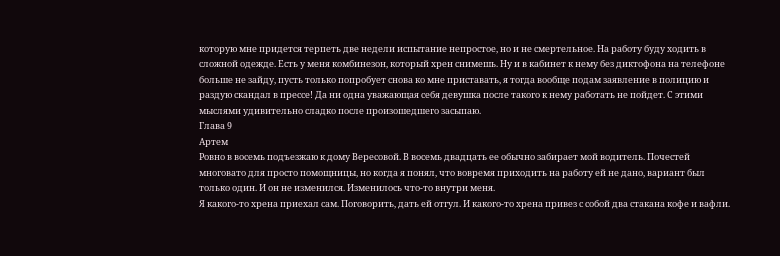которую мне придется терпеть две недели испытание непростое, но и не смертельное. На работу буду ходить в сложной одежде. Есть у меня комбинезон, который хрен снимешь. Ну и в кабинет к нему без диктофона на телефоне больше не зайду, пусть только попробует снова ко мне приставать, я тогда вообще подам заявление в полицию и раздую скандал в прессе! Да ни одна уважающая себя девушка после такого к нему работать не пойдет. С этими мыслями удивительно сладко после произошедшего засыпаю.
Глава 9
Артем
Ровно в восемь подъезжаю к дому Вересовой. В восемь двадцать ее обычно забирает мой водитель. Почестей многовато для просто помощницы, но когда я понял, что вовремя приходить на работу ей не дано, вариант был только один. И он не изменился. Изменилось что-то внутри меня.
Я какого-то хрена приехал сам. Поговорить, дать ей отгул. И какого-то хрена привез с собой два стакана кофе и вафли.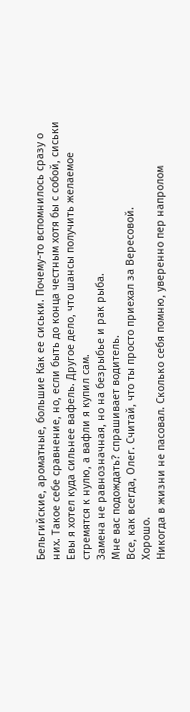Бельгийские, ароматные, большие Как ее сиськи. Почему-то вспомнилось сразу о них. Такое себе сравнение, но, если быть до конца честным хотя бы с собой, сиськи Евы я хотел куда сильнее вафель. Другое дело, что шансы получить желаемое стремятся к нулю, а вафли я купил сам.
Замена не равнозначная, но на безрыбье и рак рыба.
Мне вас подождать? спрашивает водитель.
Все, как всегда, Олег. Считай, что ты просто приехал за Вересовой.
Хорошо.
Никогда в жизни не пасовал. Сколько себя помню, уверенно пер напролом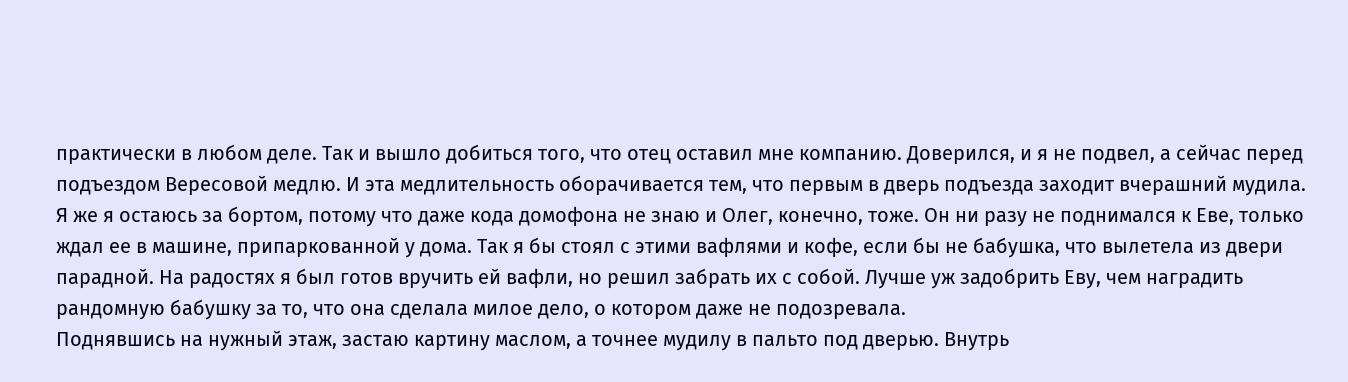практически в любом деле. Так и вышло добиться того, что отец оставил мне компанию. Доверился, и я не подвел, а сейчас перед подъездом Вересовой медлю. И эта медлительность оборачивается тем, что первым в дверь подъезда заходит вчерашний мудила.
Я же я остаюсь за бортом, потому что даже кода домофона не знаю и Олег, конечно, тоже. Он ни разу не поднимался к Еве, только ждал ее в машине, припаркованной у дома. Так я бы стоял с этими вафлями и кофе, если бы не бабушка, что вылетела из двери парадной. На радостях я был готов вручить ей вафли, но решил забрать их с собой. Лучше уж задобрить Еву, чем наградить рандомную бабушку за то, что она сделала милое дело, о котором даже не подозревала.
Поднявшись на нужный этаж, застаю картину маслом, а точнее мудилу в пальто под дверью. Внутрь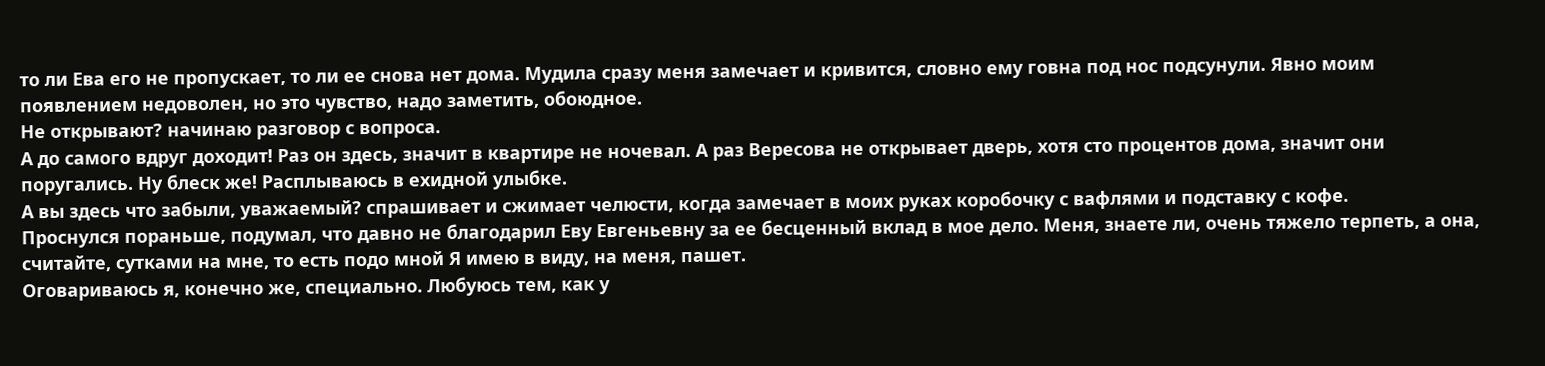то ли Ева его не пропускает, то ли ее снова нет дома. Мудила сразу меня замечает и кривится, словно ему говна под нос подсунули. Явно моим появлением недоволен, но это чувство, надо заметить, обоюдное.
Не открывают? начинаю разговор с вопроса.
А до самого вдруг доходит! Раз он здесь, значит в квартире не ночевал. А раз Вересова не открывает дверь, хотя сто процентов дома, значит они поругались. Ну блеск же! Расплываюсь в ехидной улыбке.
А вы здесь что забыли, уважаемый? спрашивает и сжимает челюсти, когда замечает в моих руках коробочку с вафлями и подставку с кофе.
Проснулся пораньше, подумал, что давно не благодарил Еву Евгеньевну за ее бесценный вклад в мое дело. Меня, знаете ли, очень тяжело терпеть, а она, считайте, сутками на мне, то есть подо мной Я имею в виду, на меня, пашет.
Оговариваюсь я, конечно же, специально. Любуюсь тем, как у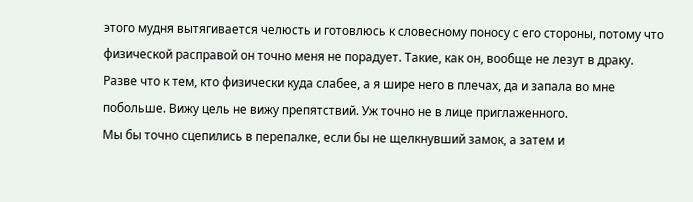этого мудня вытягивается челюсть и готовлюсь к словесному поносу с его стороны, потому что физической расправой он точно меня не порадует. Такие, как он, вообще не лезут в драку. Разве что к тем, кто физически куда слабее, а я шире него в плечах, да и запала во мне побольше. Вижу цель не вижу препятствий. Уж точно не в лице приглаженного.
Мы бы точно сцепились в перепалке, если бы не щелкнувший замок, а затем и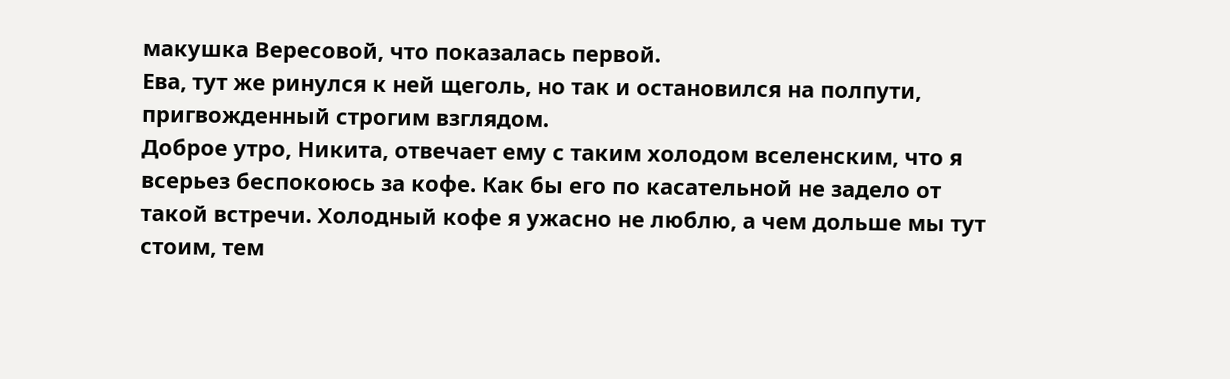макушка Вересовой, что показалась первой.
Ева, тут же ринулся к ней щеголь, но так и остановился на полпути, пригвожденный строгим взглядом.
Доброе утро, Никита, отвечает ему с таким холодом вселенским, что я всерьез беспокоюсь за кофе. Как бы его по касательной не задело от такой встречи. Холодный кофе я ужасно не люблю, а чем дольше мы тут стоим, тем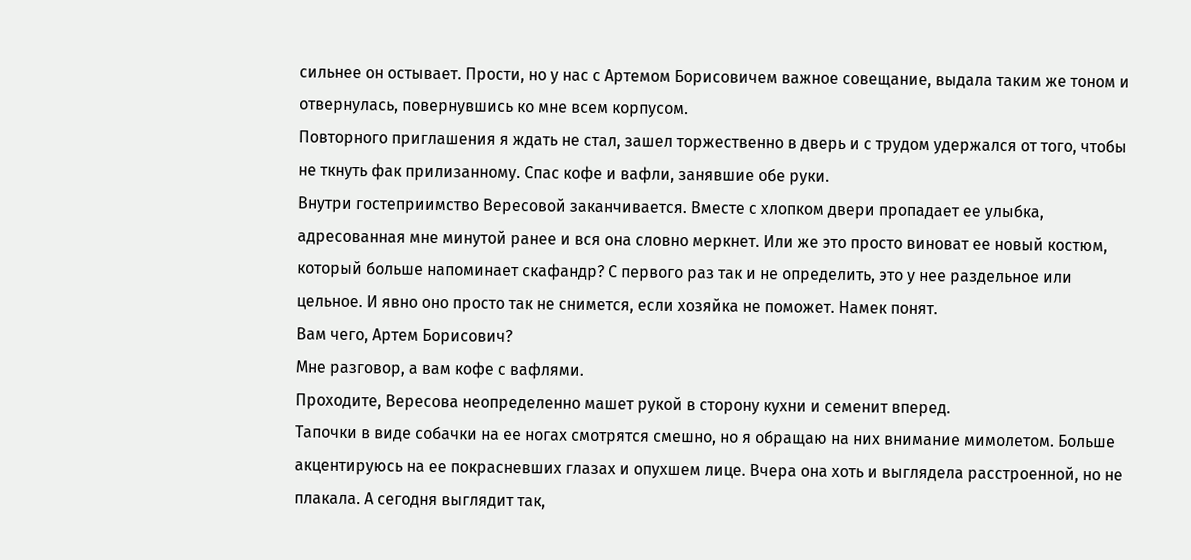сильнее он остывает. Прости, но у нас с Артемом Борисовичем важное совещание, выдала таким же тоном и отвернулась, повернувшись ко мне всем корпусом.
Повторного приглашения я ждать не стал, зашел торжественно в дверь и с трудом удержался от того, чтобы не ткнуть фак прилизанному. Спас кофе и вафли, занявшие обе руки.
Внутри гостеприимство Вересовой заканчивается. Вместе с хлопком двери пропадает ее улыбка, адресованная мне минутой ранее и вся она словно меркнет. Или же это просто виноват ее новый костюм, который больше напоминает скафандр? С первого раз так и не определить, это у нее раздельное или цельное. И явно оно просто так не снимется, если хозяйка не поможет. Намек понят.
Вам чего, Артем Борисович?
Мне разговор, а вам кофе с вафлями.
Проходите, Вересова неопределенно машет рукой в сторону кухни и семенит вперед.
Тапочки в виде собачки на ее ногах смотрятся смешно, но я обращаю на них внимание мимолетом. Больше акцентируюсь на ее покрасневших глазах и опухшем лице. Вчера она хоть и выглядела расстроенной, но не плакала. А сегодня выглядит так,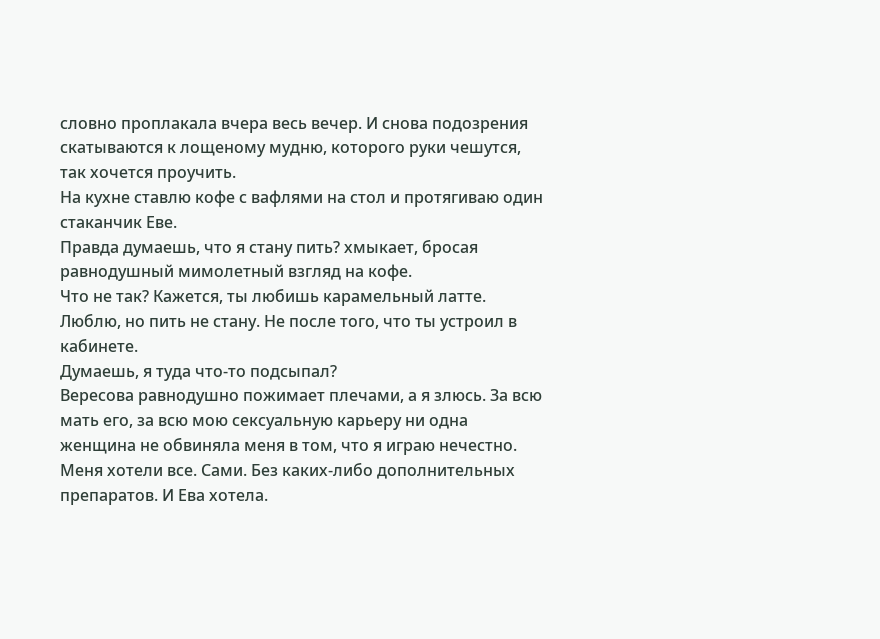словно проплакала вчера весь вечер. И снова подозрения скатываются к лощеному мудню, которого руки чешутся, так хочется проучить.
На кухне ставлю кофе с вафлями на стол и протягиваю один стаканчик Еве.
Правда думаешь, что я стану пить? хмыкает, бросая равнодушный мимолетный взгляд на кофе.
Что не так? Кажется, ты любишь карамельный латте.
Люблю, но пить не стану. Не после того, что ты устроил в кабинете.
Думаешь, я туда что-то подсыпал?
Вересова равнодушно пожимает плечами, а я злюсь. За всю мать его, за всю мою сексуальную карьеру ни одна женщина не обвиняла меня в том, что я играю нечестно. Меня хотели все. Сами. Без каких-либо дополнительных препаратов. И Ева хотела.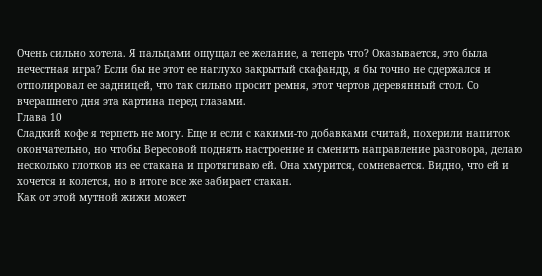Очень сильно хотела. Я пальцами ощущал ее желание, а теперь что? Оказывается, это была нечестная игра? Если бы не этот ее наглухо закрытый скафандр, я бы точно не сдержался и отполировал ее задницей, что так сильно просит ремня, этот чертов деревянный стол. Со вчерашнего дня эта картина перед глазами.
Глава 10
Сладкий кофе я терпеть не могу. Еще и если с какими-то добавками считай, похерили напиток окончательно, но чтобы Вересовой поднять настроение и сменить направление разговора, делаю несколько глотков из ее стакана и протягиваю ей. Она хмурится, сомневается. Видно, что ей и хочется и колется, но в итоге все же забирает стакан.
Как от этой мутной жижи может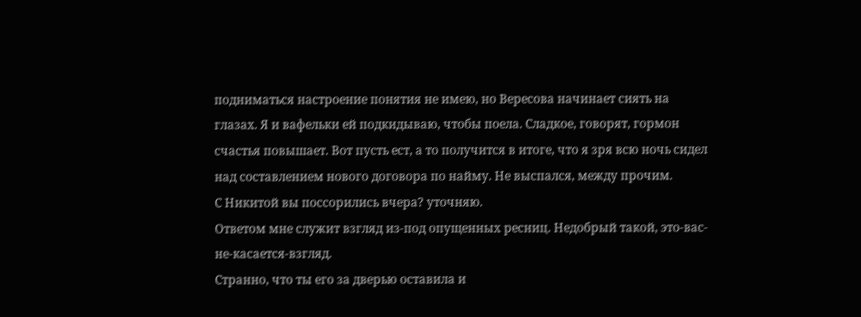подниматься настроение понятия не имею, но Вересова начинает сиять на глазах. Я и вафельки ей подкидываю, чтобы поела. Сладкое, говорят, гормон счастья повышает. Вот пусть ест, а то получится в итоге, что я зря всю ночь сидел над составлением нового договора по найму. Не выспался, между прочим.
С Никитой вы поссорились вчера? уточняю.
Ответом мне служит взгляд из-под опущенных ресниц. Недобрый такой, это-вас-не-касается-взгляд.
Странно, что ты его за дверью оставила и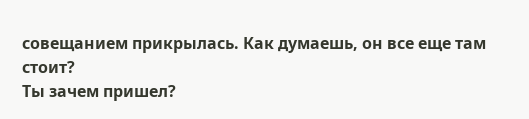совещанием прикрылась. Как думаешь, он все еще там стоит?
Ты зачем пришел?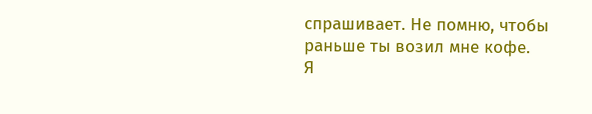спрашивает. Не помню, чтобы раньше ты возил мне кофе.
Я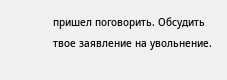пришел поговорить. Обсудить твое заявление на увольнение.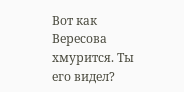Вот как Вересова хмурится. Ты его видел?